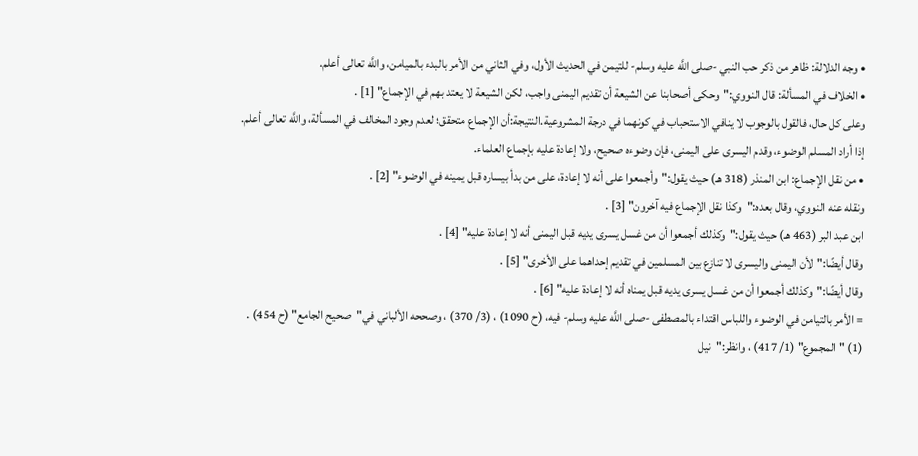• وجه الدلالة: ظاهر من ذكر حب النبي -صلى اللَّه عليه وسلم- للتيمن في الحديث الأول، وفي الثاني من الأمر بالبدء بالميامن، واللَّه تعالى أعلم.
• الخلاف في المسألة: قال النووي:"وحكى أصحابنا عن الشيعة أن تقديم اليمنى واجب، لكن الشيعة لا يعتد بهم في الإجماع" [1] .
وعلى كل حال، فالقول بالوجوب لا ينافي الاستحباب في كونهما في درجة المشروعية.النتيجة:أن الإجماع متحقق؛ لعدم وجود المخالف في المسألة، واللَّه تعالى أعلم.
إذا أراد المسلم الوضوء، وقدم اليسرى على اليمنى، فإن وضوءه صحيح، ولا إعادة عليه بإجماع العلماء.
• من نقل الإجماع: ابن المنذر (318 هـ) حيث يقول:"وأجمعوا على أنه لا إعادة، على من بدأ بيساره قبل يمينه في الوضوء" [2] .
ونقله عنه النووي، وقال بعده:"وكذا نقل الإجماع فيه آخرون" [3] .
ابن عبد البر (463 هـ) حيث يقول:"وكذلك أجمعوا أن من غسل يسرى يديه قبل اليمنى أنه لا إعادة عليه" [4] .
وقال أيضًا:"لأن اليمنى واليسرى لا تنازع بين المسلمين في تقديم إحداهما على الأخرى" [5] .
وقال أيضًا:"وكذلك أجمعوا أن من غسل يسرى يديه قبل يمناه أنه لا إعادة عليه" [6] .
= الأمر بالتيامن في الوضوء واللباس اقتداء بالمصطفى -صلى اللَّه عليه وسلم- فيه، (ح 1090) ، (3/ 370) ، وصححه الألباني في"صحيح الجامع" (ح 454) .
(1) "المجموع" (1/ 417) ، وانظر:"نيل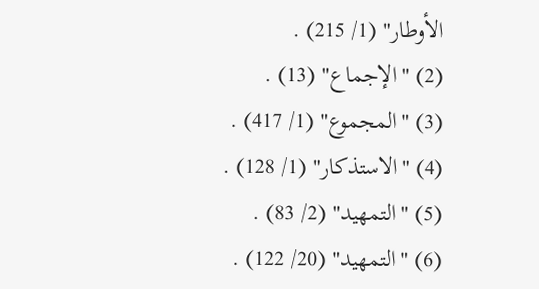الأوطار" (1/ 215) .
(2) "الإجماع" (13) .
(3) "المجموع" (1/ 417) .
(4) "الاستذكار" (1/ 128) .
(5) "التمهيد" (2/ 83) .
(6) "التمهيد" (20/ 122) .